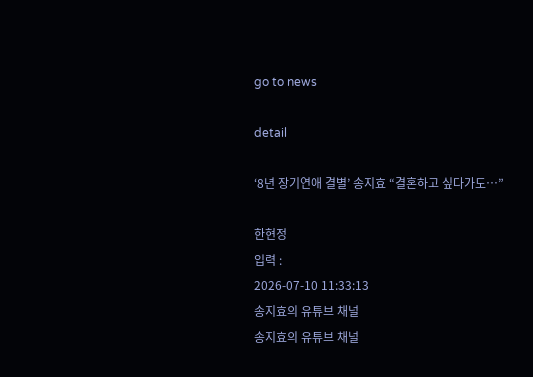go to news

detail

‘8년 장기연애 결별’ 송지효 “결혼하고 싶다가도…”

한현정
입력 :
2026-07-10 11:33:13
송지효의 유튜브 채널
송지효의 유튜브 채널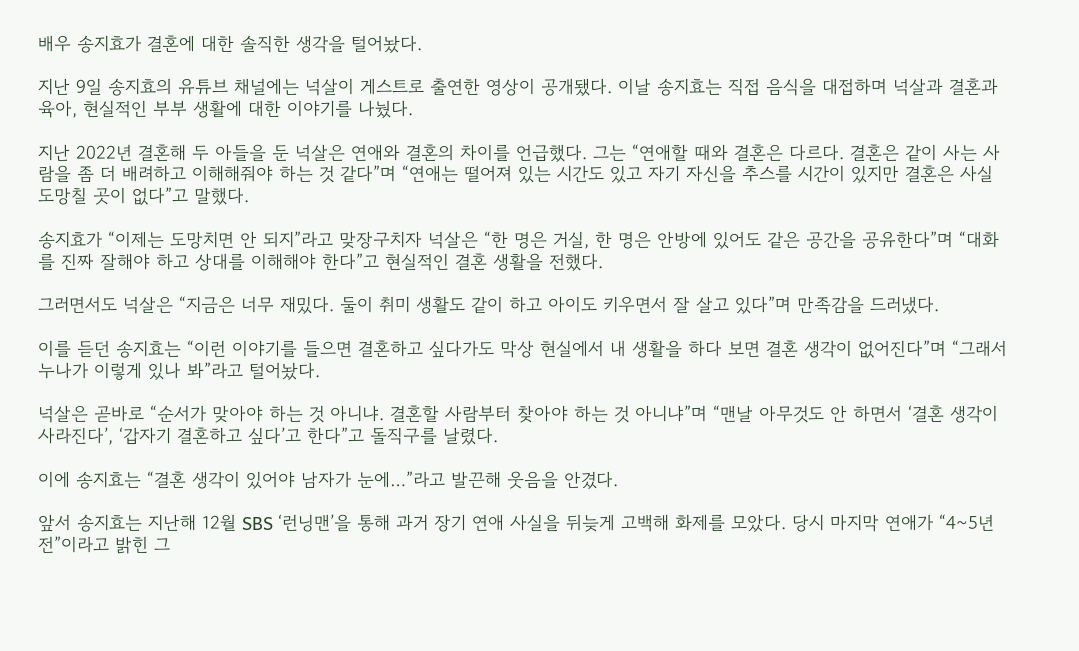배우 송지효가 결혼에 대한 솔직한 생각을 털어놨다.

지난 9일 송지효의 유튜브 채널에는 넉살이 게스트로 출연한 영상이 공개됐다. 이날 송지효는 직접 음식을 대접하며 넉살과 결혼과 육아, 현실적인 부부 생활에 대한 이야기를 나눴다.

지난 2022년 결혼해 두 아들을 둔 넉살은 연애와 결혼의 차이를 언급했다. 그는 “연애할 때와 결혼은 다르다. 결혼은 같이 사는 사람을 좀 더 배려하고 이해해줘야 하는 것 같다”며 “연애는 떨어져 있는 시간도 있고 자기 자신을 추스를 시간이 있지만 결혼은 사실 도망칠 곳이 없다”고 말했다.

송지효가 “이제는 도망치면 안 되지”라고 맞장구치자 넉살은 “한 명은 거실, 한 명은 안방에 있어도 같은 공간을 공유한다”며 “대화를 진짜 잘해야 하고 상대를 이해해야 한다”고 현실적인 결혼 생활을 전했다.

그러면서도 넉살은 “지금은 너무 재밌다. 둘이 취미 생활도 같이 하고 아이도 키우면서 잘 살고 있다”며 만족감을 드러냈다.

이를 듣던 송지효는 “이런 이야기를 들으면 결혼하고 싶다가도 막상 현실에서 내 생활을 하다 보면 결혼 생각이 없어진다”며 “그래서 누나가 이렇게 있나 봐”라고 털어놨다.

넉살은 곧바로 “순서가 맞아야 하는 것 아니냐. 결혼할 사람부터 찾아야 하는 것 아니냐”며 “맨날 아무것도 안 하면서 ‘결혼 생각이 사라진다’, ‘갑자기 결혼하고 싶다’고 한다”고 돌직구를 날렸다.

이에 송지효는 “결혼 생각이 있어야 남자가 눈에…”라고 발끈해 웃음을 안겼다.

앞서 송지효는 지난해 12월 SBS ‘런닝맨’을 통해 과거 장기 연애 사실을 뒤늦게 고백해 화제를 모았다. 당시 마지막 연애가 “4~5년 전”이라고 밝힌 그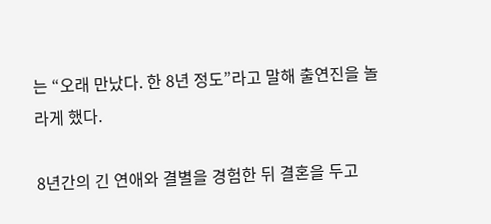는 “오래 만났다. 한 8년 정도”라고 말해 출연진을 놀라게 했다.

8년간의 긴 연애와 결별을 경험한 뒤 결혼을 두고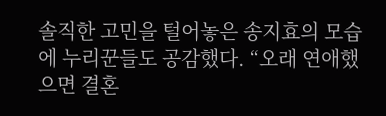솔직한 고민을 털어놓은 송지효의 모습에 누리꾼들도 공감했다. “오래 연애했으면 결혼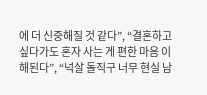에 더 신중해질 것 같다”, “결혼하고 싶다가도 혼자 사는 게 편한 마음 이해된다”, “넉살 돌직구 너무 현실 남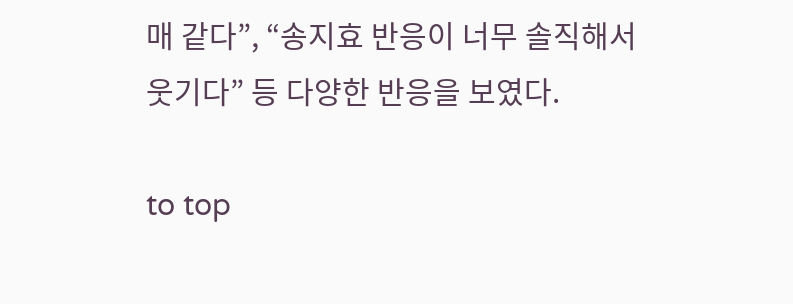매 같다”, “송지효 반응이 너무 솔직해서 웃기다” 등 다양한 반응을 보였다.

to top